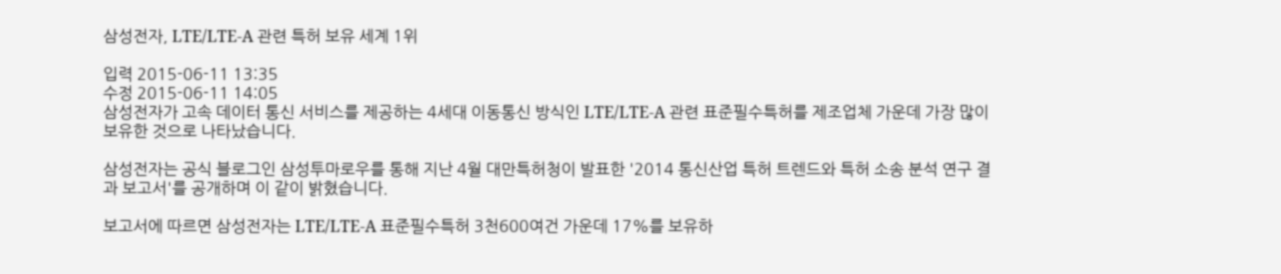삼성전자, LTE/LTE-A 관련 특허 보유 세계 1위

입력 2015-06-11 13:35
수정 2015-06-11 14:05
삼성전자가 고속 데이터 통신 서비스를 제공하는 4세대 이동통신 방식인 LTE/LTE-A 관련 표준필수특허를 제조업체 가운데 가장 많이 보유한 것으로 나타났습니다.

삼성전자는 공식 블로그인 삼성투마로우를 통해 지난 4월 대만특허청이 발표한 '2014 통신산업 특허 트렌드와 특허 소송 분석 연구 결과 보고서'를 공개하며 이 같이 밝혔습니다.

보고서에 따르면 삼성전자는 LTE/LTE-A 표준필수특허 3천600여건 가운데 17%를 보유하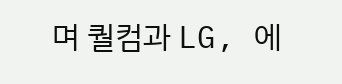며 퀄컴과 LG, 에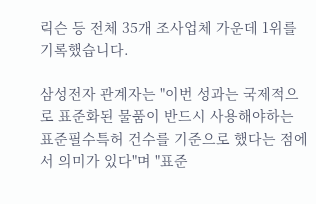릭슨 등 전체 35개 조사업체 가운데 1위를 기록했습니다.

삼성전자 관계자는 "이번 성과는 국제적으로 표준화된 물품이 반드시 사용해야하는 표준필수특허 건수를 기준으로 했다는 점에서 의미가 있다"며 "표준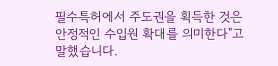필수특허에서 주도권을 획득한 것은 안정적인 수입원 확대를 의미한다"고 말했습니다.